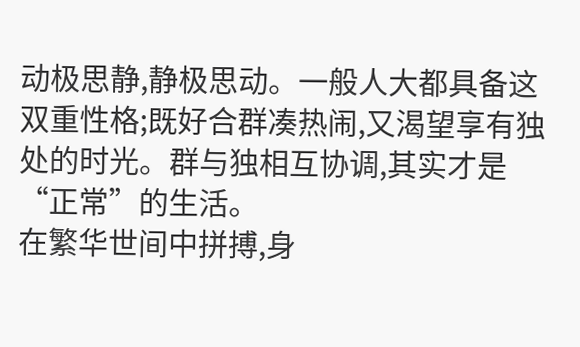动极思静,静极思动。一般人大都具备这双重性格;既好合群凑热闹,又渴望享有独处的时光。群与独相互协调,其实才是“正常”的生活。
在繁华世间中拼搏,身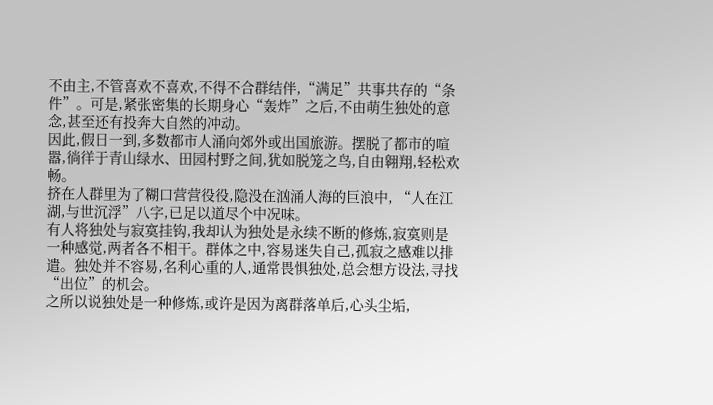不由主,不管喜欢不喜欢,不得不合群结伴,“满足”共事共存的“条件”。可是,紧张密集的长期身心“轰炸”之后,不由萌生独处的意念,甚至还有投奔大自然的冲动。
因此,假日一到,多数都市人涌向郊外或出国旅游。摆脱了都市的喧嚣,徜徉于青山绿水、田园村野之间,犹如脱笼之鸟,自由翱翔,轻松欢畅。
挤在人群里为了糊口营营役役,隐没在汹涌人海的巨浪中, “人在江湖,与世沉浮”八字,已足以道尽个中况味。
有人将独处与寂寞挂钩,我却认为独处是永续不断的修炼,寂寞则是一种感觉,两者各不相干。群体之中,容易迷失自己,孤寂之感难以排遣。独处并不容易,名利心重的人,通常畏惧独处,总会想方设法,寻找“出位”的机会。
之所以说独处是一种修炼,或许是因为离群落单后,心头尘垢,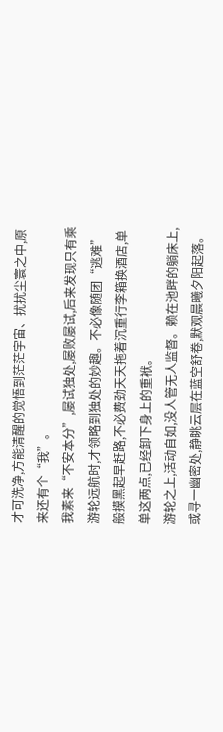才可洗净,方能清醒的觉悟到茫茫宇宙、扰扰尘寰之中,原来还有个“我”。
我素来“不安本分”,屡试独处,屡败屡试,后来发现只有乘游轮远航时,才领略到独处的妙趣。不必像随团“逃难”般摸黑起早赶路,不必费劲天天拖着沉重行李箱换酒店,单单这两点,已经卸下身上的重袱。
游轮之上,活动自如,没人管无人监督。赖在池畔的躺床上,或寻一幽密处,静眺云层在蓝空舒卷,默观晨曦夕阳起落。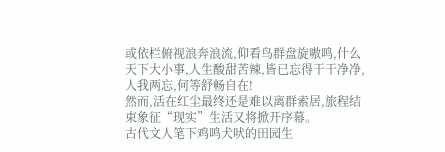或依栏俯视浪奔浪流,仰看鸟群盘旋嗷鸣,什么天下大小事,人生酸甜苦辣,皆已忘得干干净净,人我两忘,何等舒畅自在!
然而,活在红尘最终还是难以离群索居,旅程结束象征“现实”生活又将掀开序幕。
古代文人笔下鸡鸣犬吠的田园生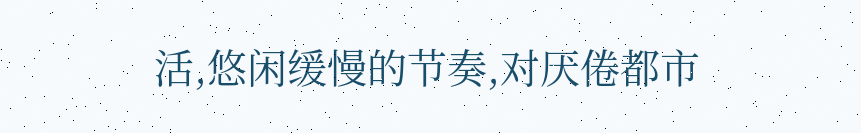活,悠闲缓慢的节奏,对厌倦都市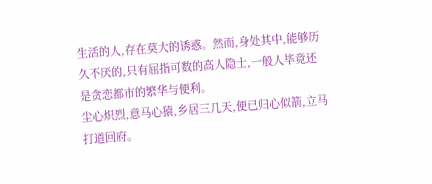生活的人,存在莫大的诱惑。然而,身处其中,能够历久不厌的,只有屈指可数的高人隐士,一般人毕竟还是贪恋都市的繁华与便利。
尘心炽烈,意马心猿,乡居三几天,便已归心似箭,立马打道回府。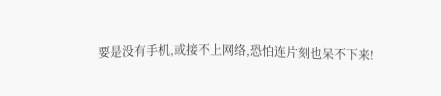要是没有手机,或接不上网络,恐怕连片刻也呆不下来!